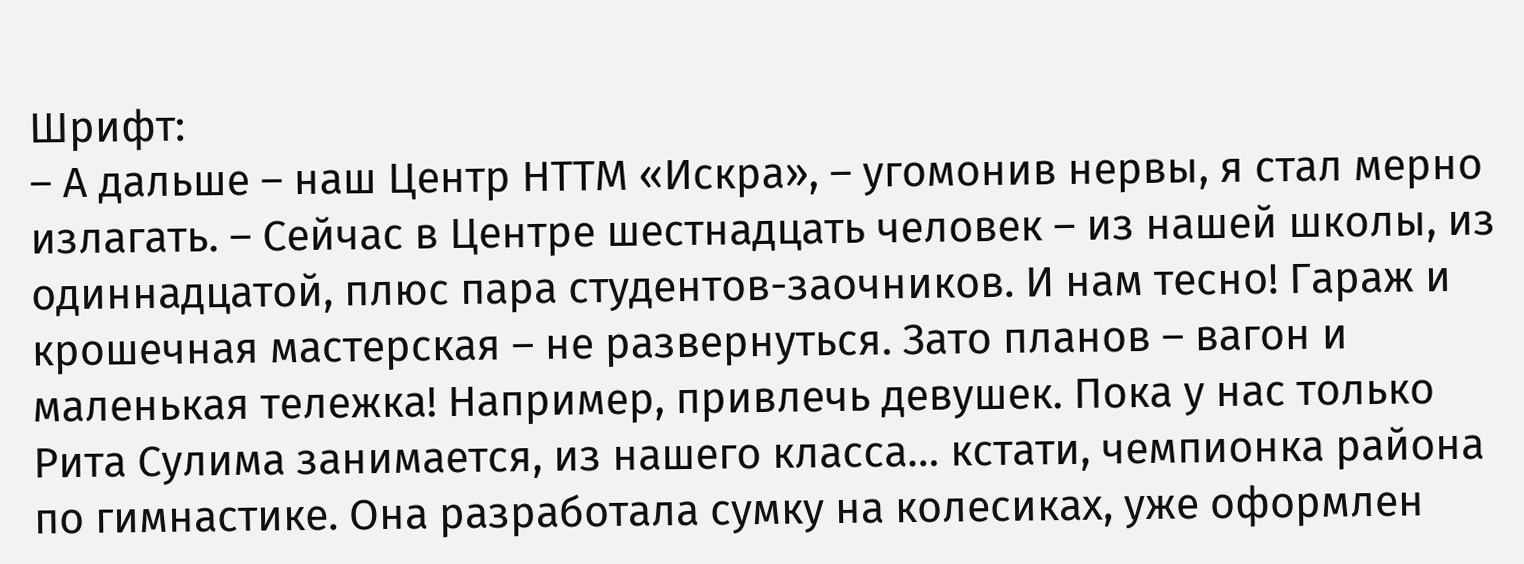Шрифт:
– А дальше – наш Центр НТТМ «Искра», – угомонив нервы, я стал мерно излагать. – Сейчас в Центре шестнадцать человек – из нашей школы, из одиннадцатой, плюс пара студентов-заочников. И нам тесно! Гараж и крошечная мастерская – не развернуться. Зато планов – вагон и маленькая тележка! Например, привлечь девушек. Пока у нас только Рита Сулима занимается, из нашего класса… кстати, чемпионка района по гимнастике. Она разработала сумку на колесиках, уже оформлен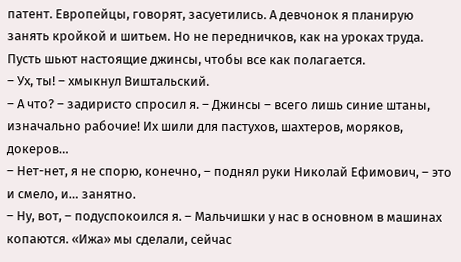патент. Европейцы, говорят, засуетились. А девчонок я планирую занять кройкой и шитьем. Но не передничков, как на уроках труда. Пусть шьют настоящие джинсы, чтобы все как полагается.
– Ух, ты! – хмыкнул Виштальский.
– А что? – задиристо спросил я. – Джинсы – всего лишь синие штаны, изначально рабочие! Их шили для пастухов, шахтеров, моряков, докеров…
– Нет-нет, я не спорю, конечно, – поднял руки Николай Ефимович, – это и смело, и… занятно.
– Ну, вот, – подуспокоился я. – Мальчишки у нас в основном в машинах копаются. «Ижа» мы сделали, сейчас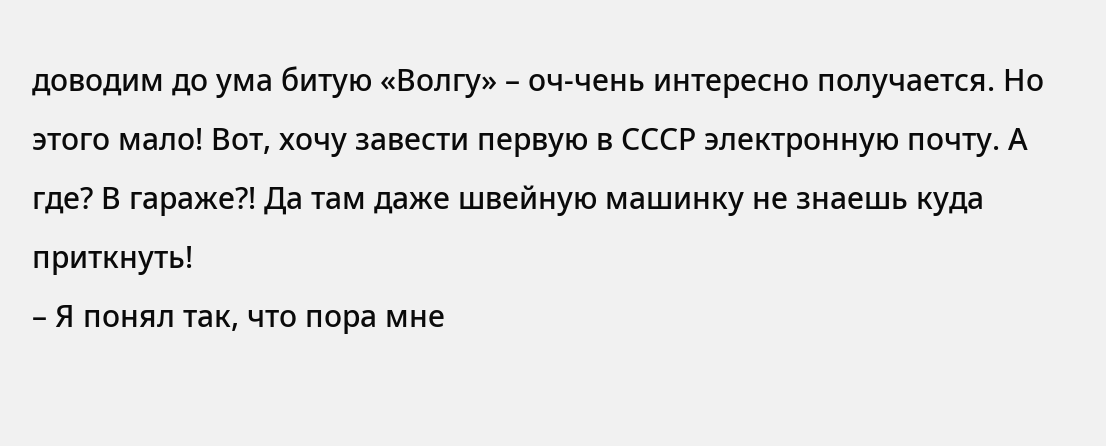доводим до ума битую «Волгу» – оч-чень интересно получается. Но этого мало! Вот, хочу завести первую в СССР электронную почту. А где? В гараже?! Да там даже швейную машинку не знаешь куда приткнуть!
– Я понял так, что пора мне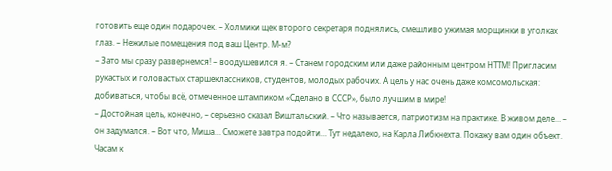готовить еще один подарочек. – Холмики щек второго секретаря поднялись, смешливо ужимая морщинки в уголках глаз. – Нежилые помещения под ваш Центр. М-м?
– Зато мы сразу развернемся! – воодушевился я. – Станем городским или даже районным центром НТТМ! Пригласим рукастых и головастых старшеклассников, студентов, молодых рабочих. А цель у нас очень даже комсомольская: добиваться, чтобы всё, отмеченное штампиком «Сделано в СССР», было лучшим в мире!
– Достойная цель, конечно, – серьезно сказал Виштальский. – Что называется, патриотизм на практике. В живом деле… – он задумался. – Вот что, Миша… Сможете завтра подойти… Тут недалеко, на Карла Либкнехта. Покажу вам один объект. Часам к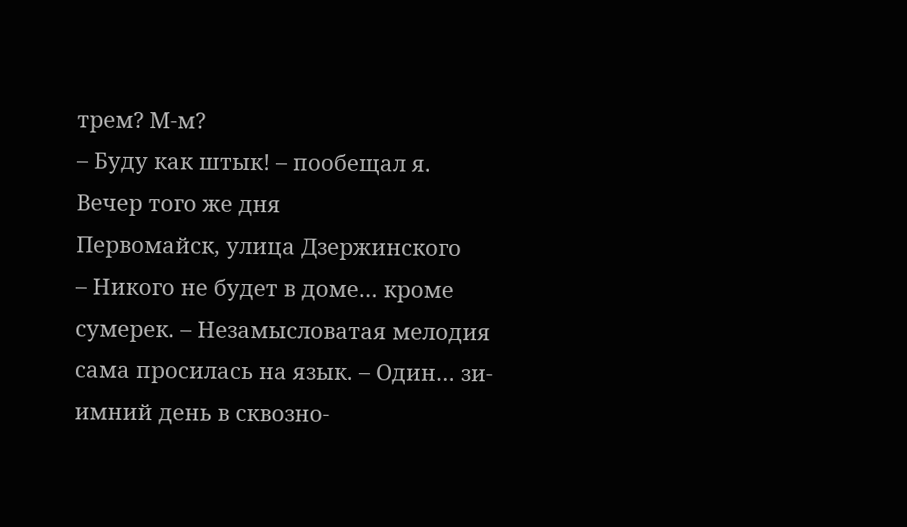трем? М-м?
– Буду как штык! – пообещал я.
Вечер того же дня
Первомайск, улица Дзержинского
– Никого не будет в доме… кроме сумерек. – Незамысловатая мелодия сама просилась на язык. – Один… зи-имний день в сквозно-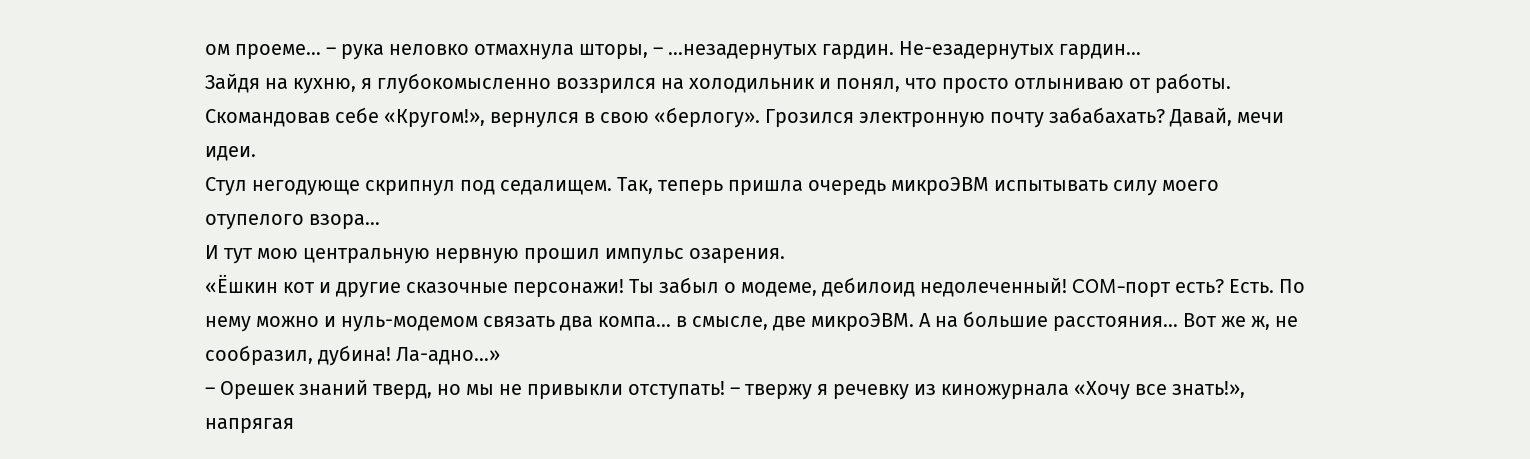ом проеме… – рука неловко отмахнула шторы, – …незадернутых гардин. Не-езадернутых гардин…
Зайдя на кухню, я глубокомысленно воззрился на холодильник и понял, что просто отлыниваю от работы. Скомандовав себе «Кругом!», вернулся в свою «берлогу». Грозился электронную почту забабахать? Давай, мечи идеи.
Стул негодующе скрипнул под седалищем. Так, теперь пришла очередь микроЭВМ испытывать силу моего отупелого взора…
И тут мою центральную нервную прошил импульс озарения.
«Ёшкин кот и другие сказочные персонажи! Ты забыл о модеме, дебилоид недолеченный! COM-порт есть? Есть. По нему можно и нуль-модемом связать два компа… в смысле, две микроЭВМ. А на большие расстояния… Вот же ж, не сообразил, дубина! Ла-адно…»
– Орешек знаний тверд, но мы не привыкли отступать! – твержу я речевку из киножурнала «Хочу все знать!», напрягая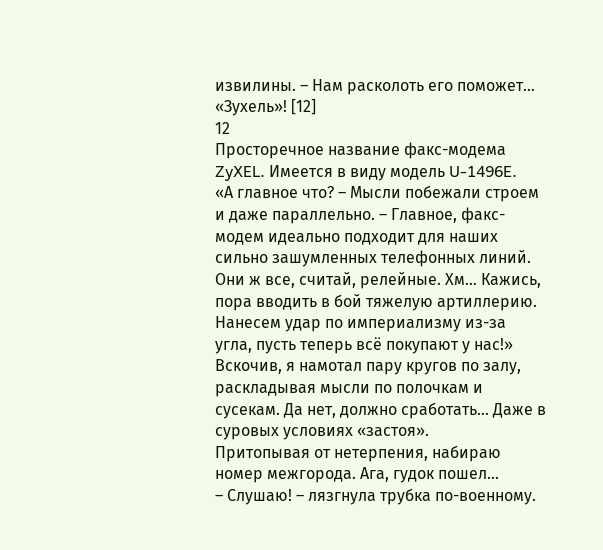извилины. – Нам расколоть его поможет… «Зухель»! [12]
12
Просторечное название факс-модема ZyXEL. Имеется в виду модель U-1496E.
«А главное что? – Мысли побежали строем и даже параллельно. – Главное, факс-модем идеально подходит для наших сильно зашумленных телефонных линий. Они ж все, считай, релейные. Хм… Кажись, пора вводить в бой тяжелую артиллерию. Нанесем удар по империализму из-за угла, пусть теперь всё покупают у нас!»
Вскочив, я намотал пару кругов по залу, раскладывая мысли по полочкам и сусекам. Да нет, должно сработать… Даже в суровых условиях «застоя».
Притопывая от нетерпения, набираю номер межгорода. Ага, гудок пошел…
– Слушаю! – лязгнула трубка по-военному.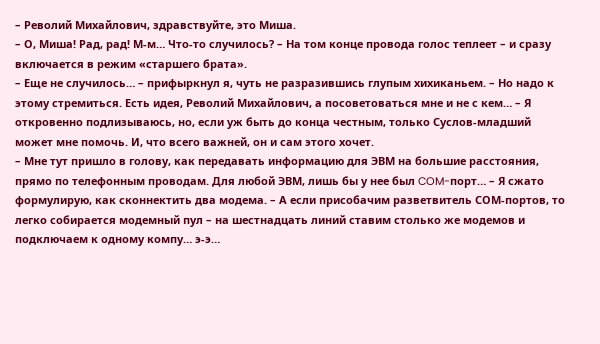– Револий Михайлович, здравствуйте, это Миша.
– О, Миша! Рад, рад! М-м… Что-то случилось? – На том конце провода голос теплеет – и сразу включается в режим «старшего брата».
– Еще не случилось… – прифыркнул я, чуть не разразившись глупым хихиканьем. – Но надо к этому стремиться. Есть идея, Револий Михайлович, а посоветоваться мне и не с кем… – Я откровенно подлизываюсь, но, если уж быть до конца честным, только Суслов-младший может мне помочь. И, что всего важней, он и сам этого хочет.
– Мне тут пришло в голову, как передавать информацию для ЭВМ на большие расстояния, прямо по телефонным проводам. Для любой ЭВМ, лишь бы у нее был COM-порт… – Я сжато формулирую, как сконнектить два модема. – А если присобачим разветвитель СОМ-портов, то легко собирается модемный пул – на шестнадцать линий ставим столько же модемов и подключаем к одному компу… э-э…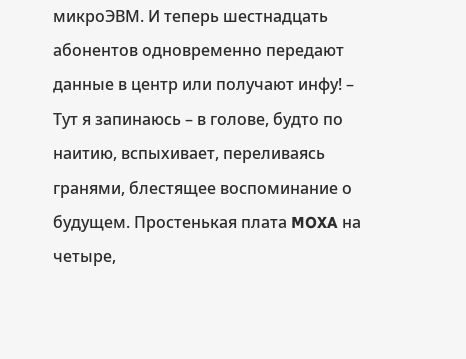микроЭВМ. И теперь шестнадцать абонентов одновременно передают данные в центр или получают инфу! – Тут я запинаюсь – в голове, будто по наитию, вспыхивает, переливаясь гранями, блестящее воспоминание о будущем. Простенькая плата MOXA на четыре,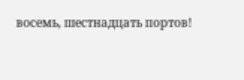восемь, шестнадцать портов!